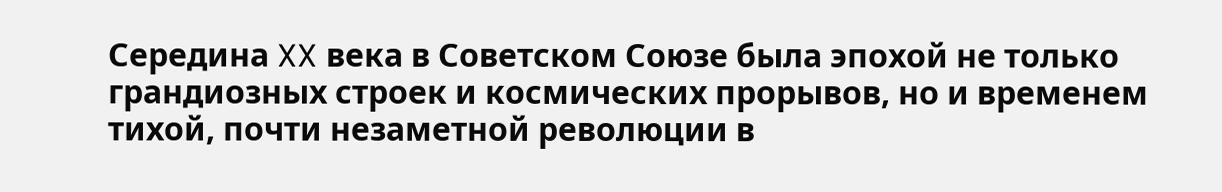Середина XX века в Советском Союзе была эпохой не только грандиозных строек и космических прорывов, но и временем тихой, почти незаметной революции в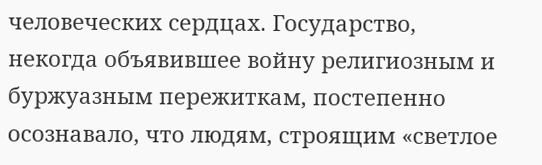человеческих сердцах. Государство, некогда объявившее войну религиозным и буржуазным пережиткам, постепенно осознавало, что людям, строящим «светлое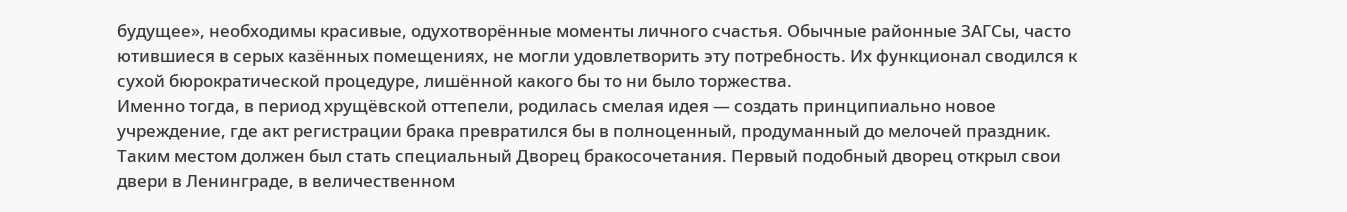будущее», необходимы красивые, одухотворённые моменты личного счастья. Обычные районные ЗАГСы, часто ютившиеся в серых казённых помещениях, не могли удовлетворить эту потребность. Их функционал сводился к сухой бюрократической процедуре, лишённой какого бы то ни было торжества.
Именно тогда, в период хрущёвской оттепели, родилась смелая идея — создать принципиально новое учреждение, где акт регистрации брака превратился бы в полноценный, продуманный до мелочей праздник. Таким местом должен был стать специальный Дворец бракосочетания. Первый подобный дворец открыл свои двери в Ленинграде, в величественном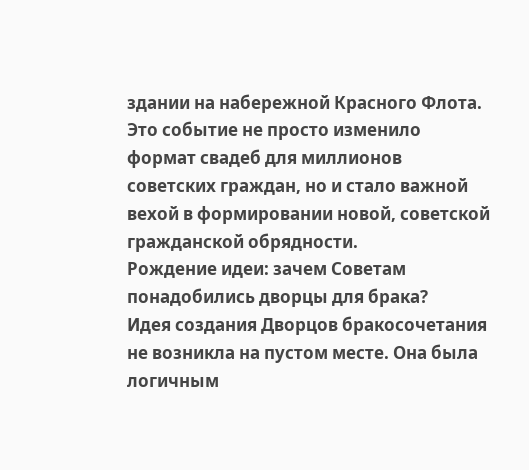здании на набережной Красного Флота. Это событие не просто изменило формат свадеб для миллионов советских граждан, но и стало важной вехой в формировании новой, советской гражданской обрядности.
Рождение идеи: зачем Советам понадобились дворцы для брака?
Идея создания Дворцов бракосочетания не возникла на пустом месте. Она была логичным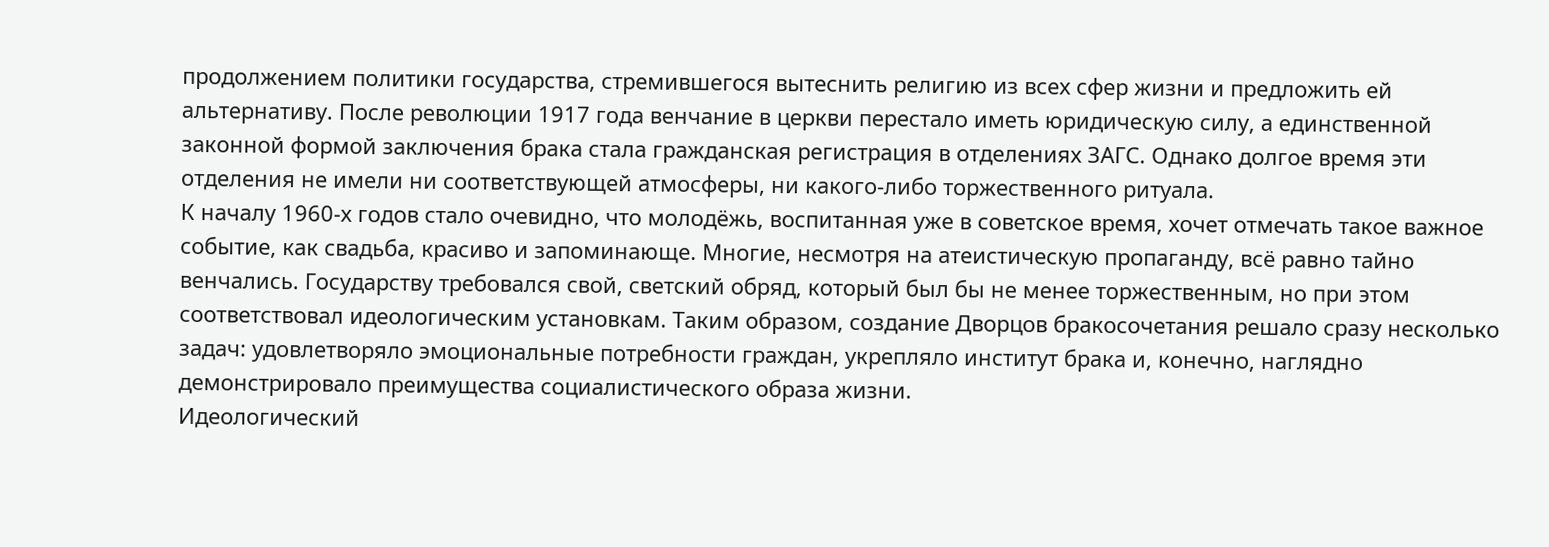продолжением политики государства, стремившегося вытеснить религию из всех сфер жизни и предложить ей альтернативу. После революции 1917 года венчание в церкви перестало иметь юридическую силу, а единственной законной формой заключения брака стала гражданская регистрация в отделениях ЗАГС. Однако долгое время эти отделения не имели ни соответствующей атмосферы, ни какого-либо торжественного ритуала.
К началу 1960-х годов стало очевидно, что молодёжь, воспитанная уже в советское время, хочет отмечать такое важное событие, как свадьба, красиво и запоминающе. Многие, несмотря на атеистическую пропаганду, всё равно тайно венчались. Государству требовался свой, светский обряд, который был бы не менее торжественным, но при этом соответствовал идеологическим установкам. Таким образом, создание Дворцов бракосочетания решало сразу несколько задач: удовлетворяло эмоциональные потребности граждан, укрепляло институт брака и, конечно, наглядно демонстрировало преимущества социалистического образа жизни.
Идеологический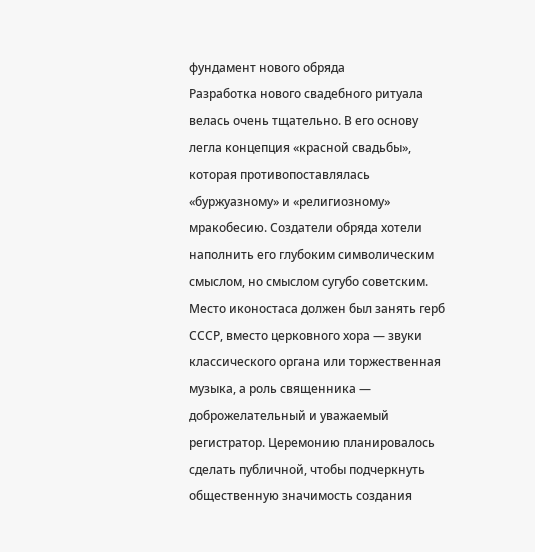фундамент нового обряда
Разработка нового свадебного ритуала велась очень тщательно. В его основу легла концепция «красной свадьбы», которая противопоставлялась «буржуазному» и «религиозному» мракобесию. Создатели обряда хотели наполнить его глубоким символическим смыслом, но смыслом сугубо советским. Место иконостаса должен был занять герб СССР, вместо церковного хора — звуки классического органа или торжественная музыка, а роль священника — доброжелательный и уважаемый регистратор. Церемонию планировалось сделать публичной, чтобы подчеркнуть общественную значимость создания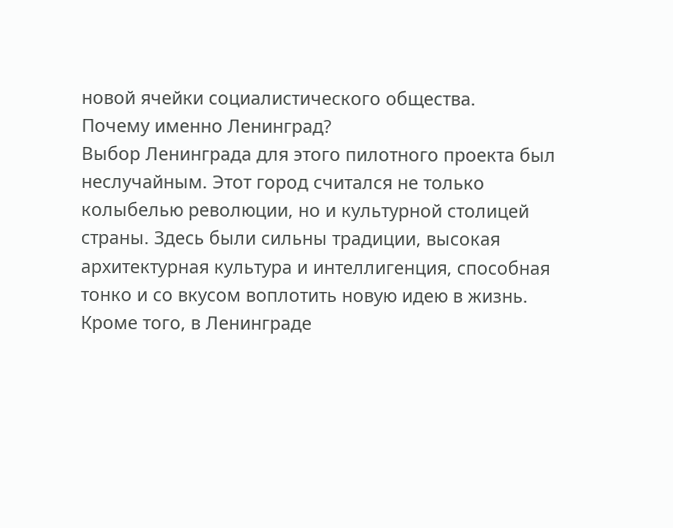новой ячейки социалистического общества.
Почему именно Ленинград?
Выбор Ленинграда для этого пилотного проекта был неслучайным. Этот город считался не только колыбелью революции, но и культурной столицей страны. Здесь были сильны традиции, высокая архитектурная культура и интеллигенция, способная тонко и со вкусом воплотить новую идею в жизнь. Кроме того, в Ленинграде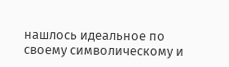нашлось идеальное по своему символическому и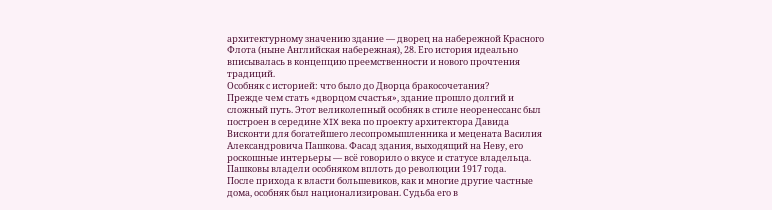архитектурному значению здание — дворец на набережной Красного Флота (ныне Английская набережная), 28. Его история идеально вписывалась в концепцию преемственности и нового прочтения традиций.
Особняк с историей: что было до Дворца бракосочетания?
Прежде чем стать «дворцом счастья», здание прошло долгий и сложный путь. Этот великолепный особняк в стиле неоренессанс был построен в середине XIX века по проекту архитектора Давида Висконти для богатейшего лесопромышленника и мецената Василия Александровича Пашкова. Фасад здания, выходящий на Неву, его роскошные интерьеры — всё говорило о вкусе и статусе владельца. Пашковы владели особняком вплоть до революции 1917 года.
После прихода к власти большевиков, как и многие другие частные дома, особняк был национализирован. Судьба его в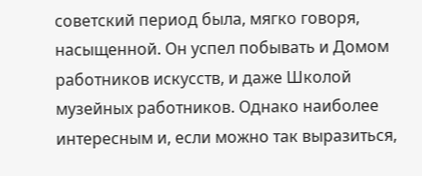советский период была, мягко говоря, насыщенной. Он успел побывать и Домом работников искусств, и даже Школой музейных работников. Однако наиболее интересным и, если можно так выразиться,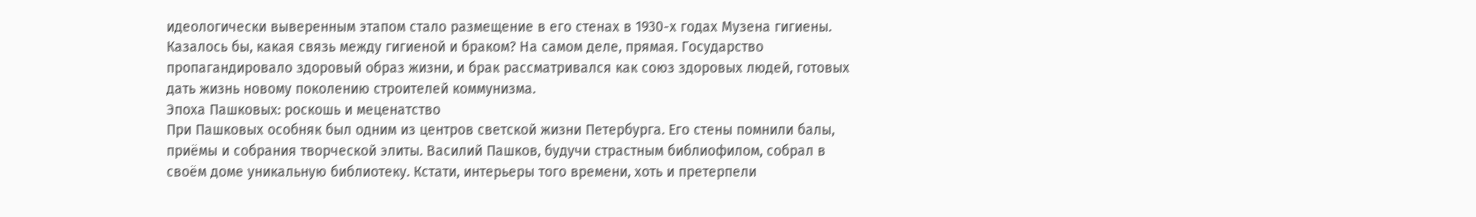идеологически выверенным этапом стало размещение в его стенах в 1930-х годах Музена гигиены. Казалось бы, какая связь между гигиеной и браком? На самом деле, прямая. Государство пропагандировало здоровый образ жизни, и брак рассматривался как союз здоровых людей, готовых дать жизнь новому поколению строителей коммунизма.
Эпоха Пашковых: роскошь и меценатство
При Пашковых особняк был одним из центров светской жизни Петербурга. Его стены помнили балы, приёмы и собрания творческой элиты. Василий Пашков, будучи страстным библиофилом, собрал в своём доме уникальную библиотеку. Кстати, интерьеры того времени, хоть и претерпели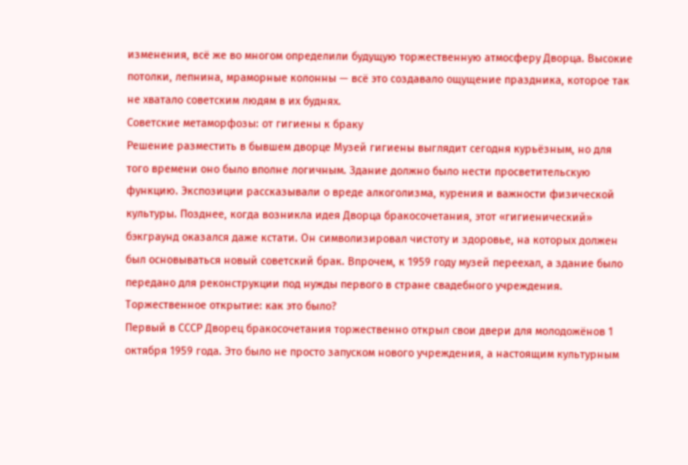изменения, всё же во многом определили будущую торжественную атмосферу Дворца. Высокие потолки, лепнина, мраморные колонны — всё это создавало ощущение праздника, которое так не хватало советским людям в их буднях.
Советские метаморфозы: от гигиены к браку
Решение разместить в бывшем дворце Музей гигиены выглядит сегодня курьёзным, но для того времени оно было вполне логичным. Здание должно было нести просветительскую функцию. Экспозиции рассказывали о вреде алкоголизма, курения и важности физической культуры. Позднее, когда возникла идея Дворца бракосочетания, этот «гигиенический» бэкграунд оказался даже кстати. Он символизировал чистоту и здоровье, на которых должен был основываться новый советский брак. Впрочем, к 1959 году музей переехал, а здание было передано для реконструкции под нужды первого в стране свадебного учреждения.
Торжественное открытие: как это было?
Первый в СССР Дворец бракосочетания торжественно открыл свои двери для молодожёнов 1 октября 1959 года. Это было не просто запуском нового учреждения, а настоящим культурным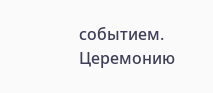событием. Церемонию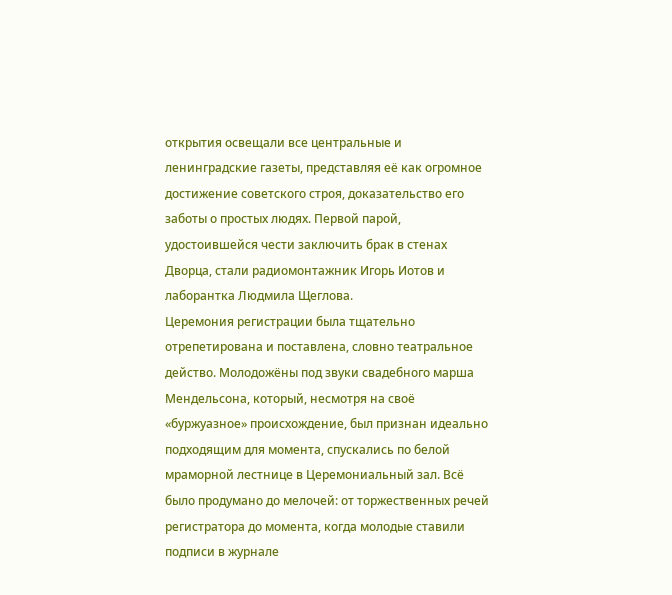открытия освещали все центральные и ленинградские газеты, представляя её как огромное достижение советского строя, доказательство его заботы о простых людях. Первой парой, удостоившейся чести заключить брак в стенах Дворца, стали радиомонтажник Игорь Иотов и лаборантка Людмила Щеглова.
Церемония регистрации была тщательно отрепетирована и поставлена, словно театральное действо. Молодожёны под звуки свадебного марша Мендельсона, который, несмотря на своё «буржуазное» происхождение, был признан идеально подходящим для момента, спускались по белой мраморной лестнице в Церемониальный зал. Всё было продумано до мелочей: от торжественных речей регистратора до момента, когда молодые ставили подписи в журнале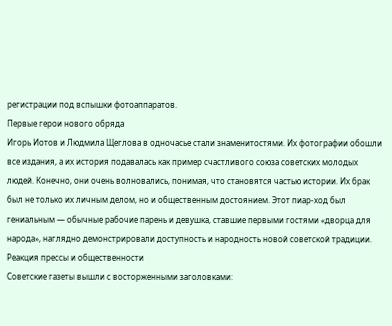регистрации под вспышки фотоаппаратов.
Первые герои нового обряда
Игорь Иотов и Людмила Щеглова в одночасье стали знаменитостями. Их фотографии обошли все издания, а их история подавалась как пример счастливого союза советских молодых людей. Конечно, они очень волновались, понимая, что становятся частью истории. Их брак был не только их личным делом, но и общественным достоянием. Этот пиар-ход был гениальным — обычные рабочие парень и девушка, ставшие первыми гостями «дворца для народа», наглядно демонстрировали доступность и народность новой советской традиции.
Реакция прессы и общественности
Советские газеты вышли с восторженными заголовками: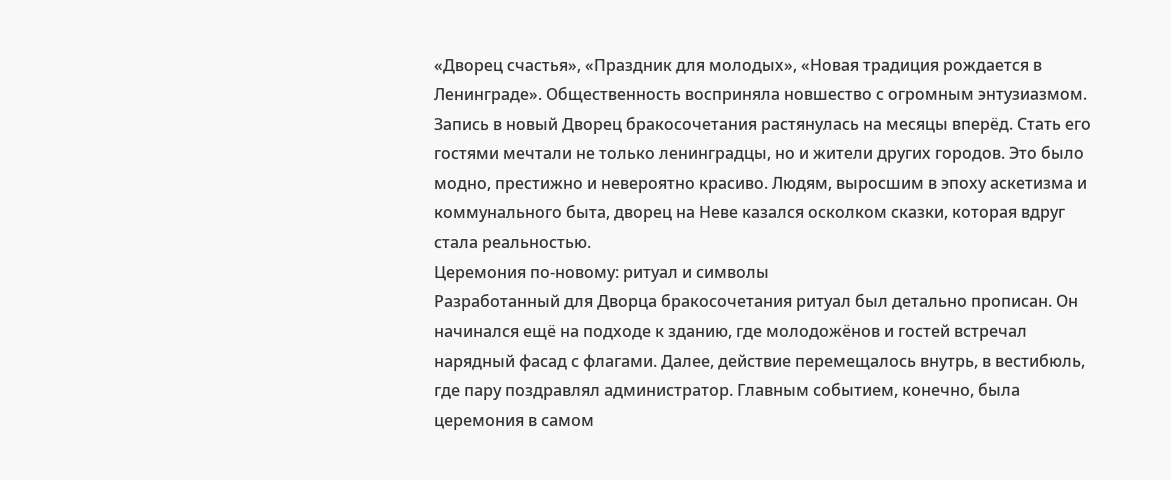«Дворец счастья», «Праздник для молодых», «Новая традиция рождается в Ленинграде». Общественность восприняла новшество с огромным энтузиазмом. Запись в новый Дворец бракосочетания растянулась на месяцы вперёд. Стать его гостями мечтали не только ленинградцы, но и жители других городов. Это было модно, престижно и невероятно красиво. Людям, выросшим в эпоху аскетизма и коммунального быта, дворец на Неве казался осколком сказки, которая вдруг стала реальностью.
Церемония по-новому: ритуал и символы
Разработанный для Дворца бракосочетания ритуал был детально прописан. Он начинался ещё на подходе к зданию, где молодожёнов и гостей встречал нарядный фасад с флагами. Далее, действие перемещалось внутрь, в вестибюль, где пару поздравлял администратор. Главным событием, конечно, была церемония в самом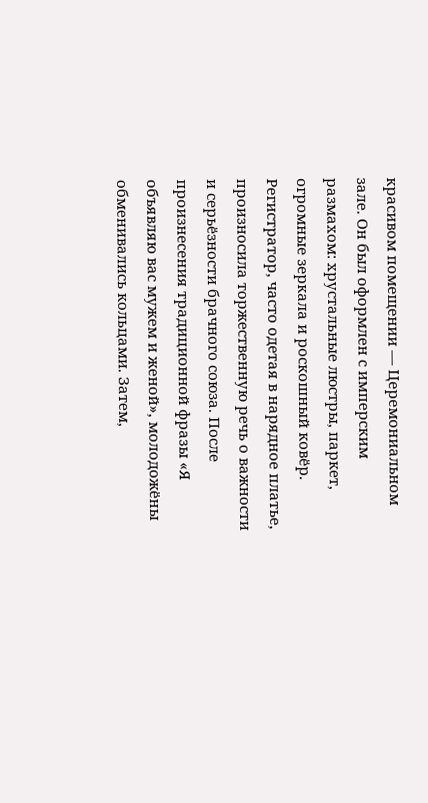красивом помещении — Церемониальном зале. Он был оформлен с имперским размахом: хрустальные люстры, паркет, огромные зеркала и роскошный ковёр.
Регистратор, часто одетая в нарядное платье, произносила торжественную речь о важности и серьёзности брачного союза. После произнесения традиционной фразы «Я объявляю вас мужем и женой», молодожёны обменивались кольцами. Затем,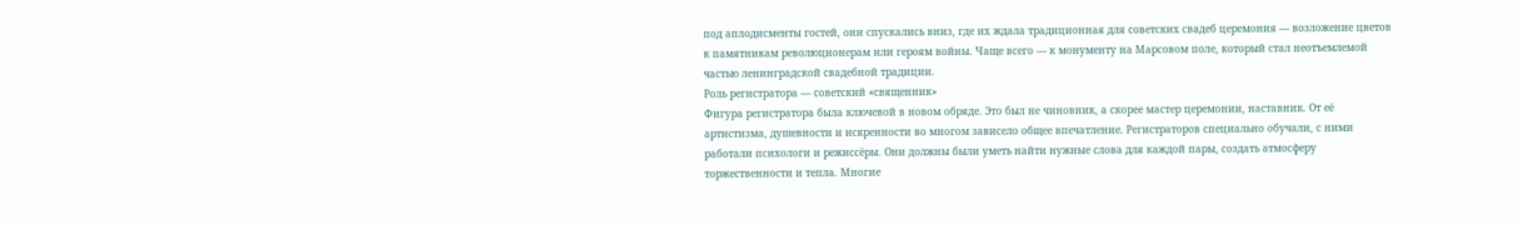под аплодисменты гостей, они спускались вниз, где их ждала традиционная для советских свадеб церемония — возложение цветов к памятникам революционерам или героям войны. Чаще всего — к монументу на Марсовом поле, который стал неотъемлемой частью ленинградской свадебной традиции.
Роль регистратора — советский «священник»
Фигура регистратора была ключевой в новом обряде. Это был не чиновник, а скорее мастер церемонии, наставник. От её артистизма, душевности и искренности во многом зависело общее впечатление. Регистраторов специально обучали, с ними работали психологи и режиссёры. Они должны были уметь найти нужные слова для каждой пары, создать атмосферу торжественности и тепла. Многие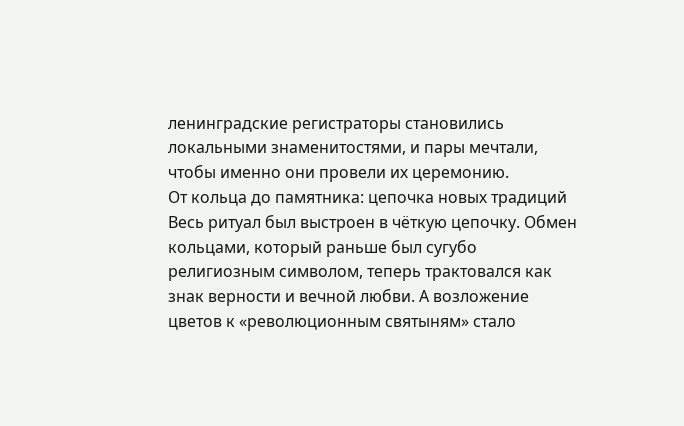ленинградские регистраторы становились локальными знаменитостями, и пары мечтали, чтобы именно они провели их церемонию.
От кольца до памятника: цепочка новых традиций
Весь ритуал был выстроен в чёткую цепочку. Обмен кольцами, который раньше был сугубо религиозным символом, теперь трактовался как знак верности и вечной любви. А возложение цветов к «революционным святыням» стало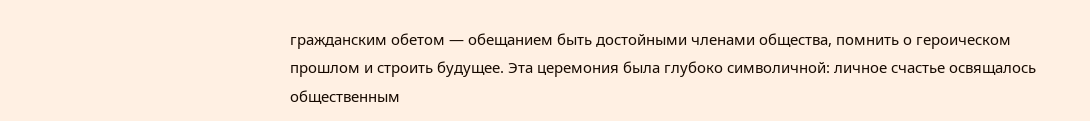гражданским обетом — обещанием быть достойными членами общества, помнить о героическом прошлом и строить будущее. Эта церемония была глубоко символичной: личное счастье освящалось общественным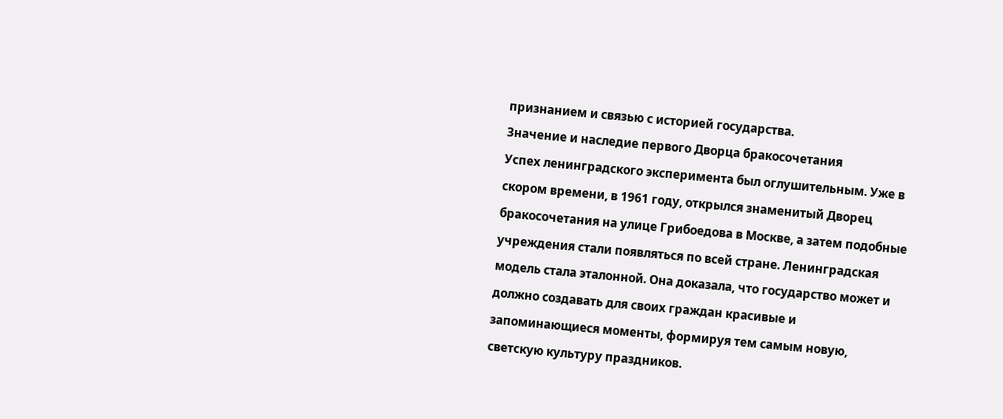признанием и связью с историей государства.
Значение и наследие первого Дворца бракосочетания
Успех ленинградского эксперимента был оглушительным. Уже в скором времени, в 1961 году, открылся знаменитый Дворец бракосочетания на улице Грибоедова в Москве, а затем подобные учреждения стали появляться по всей стране. Ленинградская модель стала эталонной. Она доказала, что государство может и должно создавать для своих граждан красивые и запоминающиеся моменты, формируя тем самым новую, светскую культуру праздников.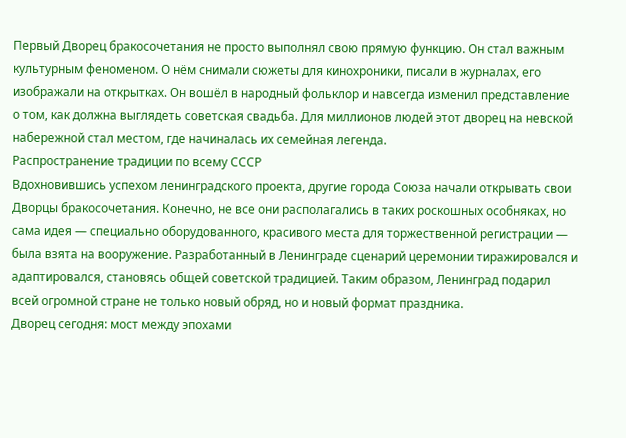Первый Дворец бракосочетания не просто выполнял свою прямую функцию. Он стал важным культурным феноменом. О нём снимали сюжеты для кинохроники, писали в журналах, его изображали на открытках. Он вошёл в народный фольклор и навсегда изменил представление о том, как должна выглядеть советская свадьба. Для миллионов людей этот дворец на невской набережной стал местом, где начиналась их семейная легенда.
Распространение традиции по всему СССР
Вдохновившись успехом ленинградского проекта, другие города Союза начали открывать свои Дворцы бракосочетания. Конечно, не все они располагались в таких роскошных особняках, но сама идея — специально оборудованного, красивого места для торжественной регистрации — была взята на вооружение. Разработанный в Ленинграде сценарий церемонии тиражировался и адаптировался, становясь общей советской традицией. Таким образом, Ленинград подарил всей огромной стране не только новый обряд, но и новый формат праздника.
Дворец сегодня: мост между эпохами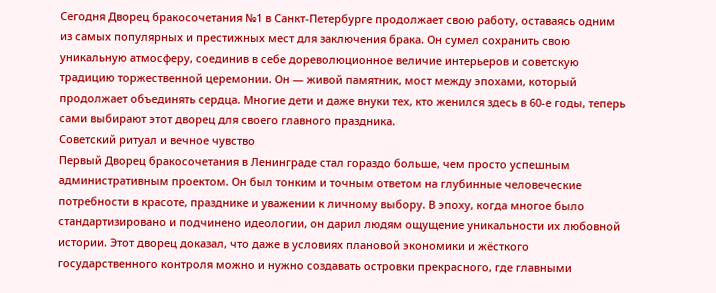Сегодня Дворец бракосочетания №1 в Санкт-Петербурге продолжает свою работу, оставаясь одним из самых популярных и престижных мест для заключения брака. Он сумел сохранить свою уникальную атмосферу, соединив в себе дореволюционное величие интерьеров и советскую традицию торжественной церемонии. Он — живой памятник, мост между эпохами, который продолжает объединять сердца. Многие дети и даже внуки тех, кто женился здесь в 60-е годы, теперь сами выбирают этот дворец для своего главного праздника.
Советский ритуал и вечное чувство
Первый Дворец бракосочетания в Ленинграде стал гораздо больше, чем просто успешным административным проектом. Он был тонким и точным ответом на глубинные человеческие потребности в красоте, празднике и уважении к личному выбору. В эпоху, когда многое было стандартизировано и подчинено идеологии, он дарил людям ощущение уникальности их любовной истории. Этот дворец доказал, что даже в условиях плановой экономики и жёсткого государственного контроля можно и нужно создавать островки прекрасного, где главными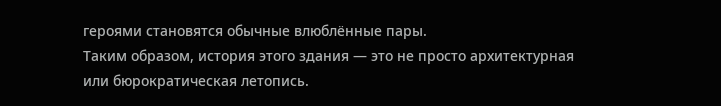героями становятся обычные влюблённые пары.
Таким образом, история этого здания — это не просто архитектурная или бюрократическая летопись.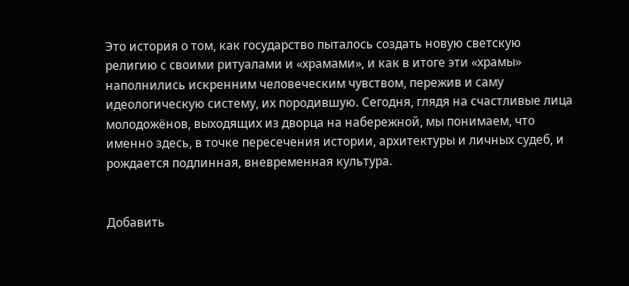Это история о том, как государство пыталось создать новую светскую религию с своими ритуалами и «храмами», и как в итоге эти «храмы» наполнились искренним человеческим чувством, пережив и саму идеологическую систему, их породившую. Сегодня, глядя на счастливые лица молодожёнов, выходящих из дворца на набережной, мы понимаем, что именно здесь, в точке пересечения истории, архитектуры и личных судеб, и рождается подлинная, вневременная культура.


Добавить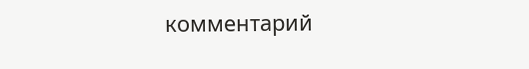комментарий